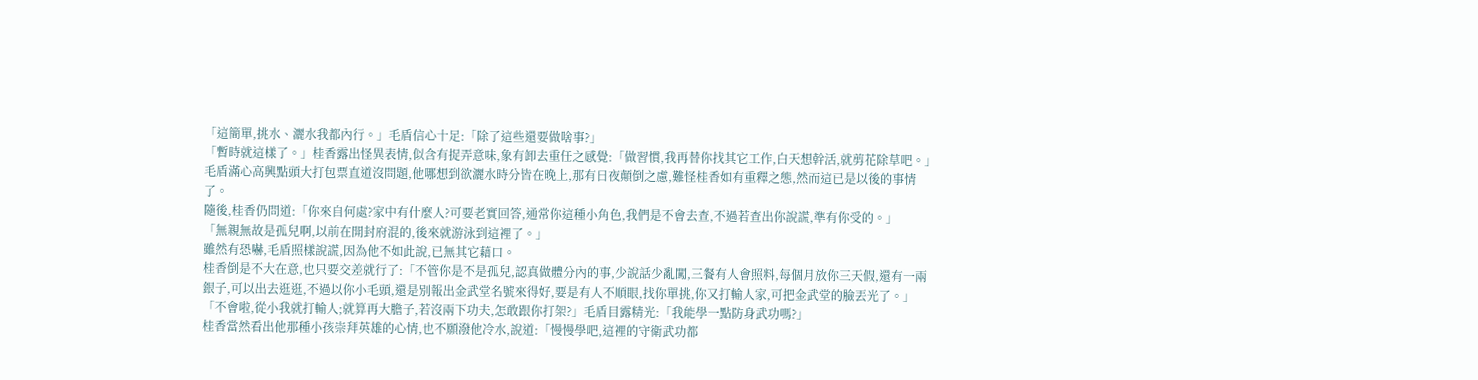「這簡單,挑水、灑水我都內行。」毛盾信心十足:「除了這些還要做啥事?」
「暫時就這樣了。」桂香露出怪異表情,似含有捉弄意味,象有卸去重任之感覺:「做習慣,我再替你找其它工作,白天想幹活,就剪花除草吧。」
毛盾滿心高興點頭大打包票直道沒問題,他哪想到欲灑水時分皆在晚上,那有日夜顛倒之慮,難怪桂香如有重釋之態,然而這已是以後的事情了。
隨後,桂香仍問道:「你來自何處?家中有什麼人?可要老實回答,通常你這種小角色,我們是不會去查,不過若查出你說謊,準有你受的。」
「無親無故是孤兒啊,以前在開封府混的,後來就游泳到這裡了。」
雖然有恐嚇,毛盾照樣說謊,因為他不如此說,已無其它藉口。
桂香倒是不大在意,也只要交差就行了:「不管你是不是孤兒,認真做體分內的事,少說話少亂闖,三餐有人會照料,每個月放你三天假,還有一兩銀子,可以出去逛逛,不過以你小毛頭,還是別報出金武堂名號來得好,要是有人不順眼,找你單挑,你又打輸人家,可把金武堂的臉丟光了。」
「不會啦,從小我就打輸人;就算再大膽子,若沒兩下功夫,怎敢跟你打架?」毛盾目露精光:「我能學一點防身武功嗎?」
桂香當然看出他那種小孩崇拜英雄的心情,也不願潑他冷水,說道:「慢慢學吧,這裡的守衛武功都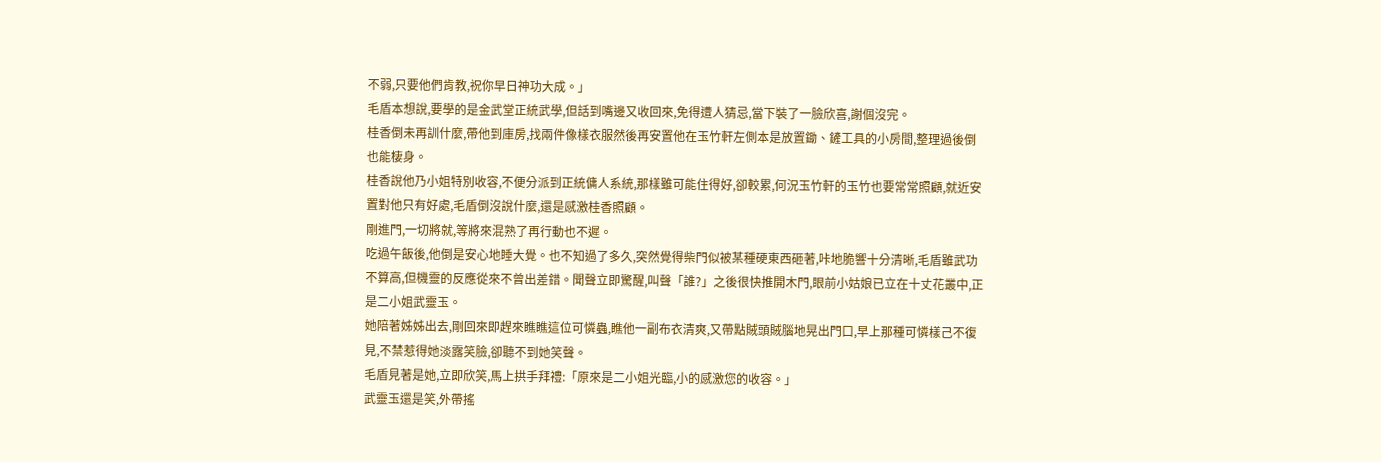不弱,只要他們肯教,祝你早日神功大成。」
毛盾本想說,要學的是金武堂正統武學,但話到嘴邊又收回來,免得遭人猜忌,當下裝了一臉欣喜,謝個沒完。
桂香倒未再訓什麼,帶他到庫房,找兩件像樣衣服然後再安置他在玉竹軒左側本是放置鋤、鏟工具的小房間,整理過後倒也能棲身。
桂香說他乃小姐特別收容,不便分派到正統傭人系統,那樣雖可能住得好,卻較累,何況玉竹軒的玉竹也要常常照顧,就近安置對他只有好處,毛盾倒沒說什麼,還是感激桂香照顧。
剛進門,一切將就,等將來混熟了再行動也不遲。
吃過午飯後,他倒是安心地睡大覺。也不知過了多久,突然覺得柴門似被某種硬東西砸著,咔地脆響十分清晰,毛盾雖武功不算高,但機靈的反應從來不曾出差錯。聞聲立即驚醒,叫聲「誰?」之後很快推開木門,眼前小姑娘已立在十丈花叢中,正是二小姐武靈玉。
她陪著姊姊出去,剛回來即趕來瞧瞧這位可憐蟲,瞧他一副布衣清爽,又帶點賊頭賊腦地晃出門口,早上那種可憐樣己不復見,不禁惹得她淡露笑臉,卻聽不到她笑聲。
毛盾見著是她,立即欣笑,馬上拱手拜禮:「原來是二小姐光臨,小的感激您的收容。」
武靈玉還是笑,外帶搖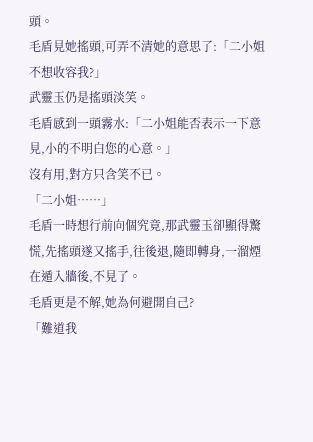頭。
毛盾見她搖頭,可弄不清她的意思了:「二小姐不想收容我?」
武靈玉仍是搖頭淡笑。
毛盾感到一頭霧水:「二小姐能否表示一下意見,小的不明白您的心意。」
沒有用,對方只含笑不已。
「二小姐……」
毛盾一時想行前向個究竟,那武靈玉卻顯得驚慌,先搖頭遂又搖手,往後退,隨即轉身,一溜煙在遁入牆後,不見了。
毛盾更是不解,她為何避開自己?
「難道我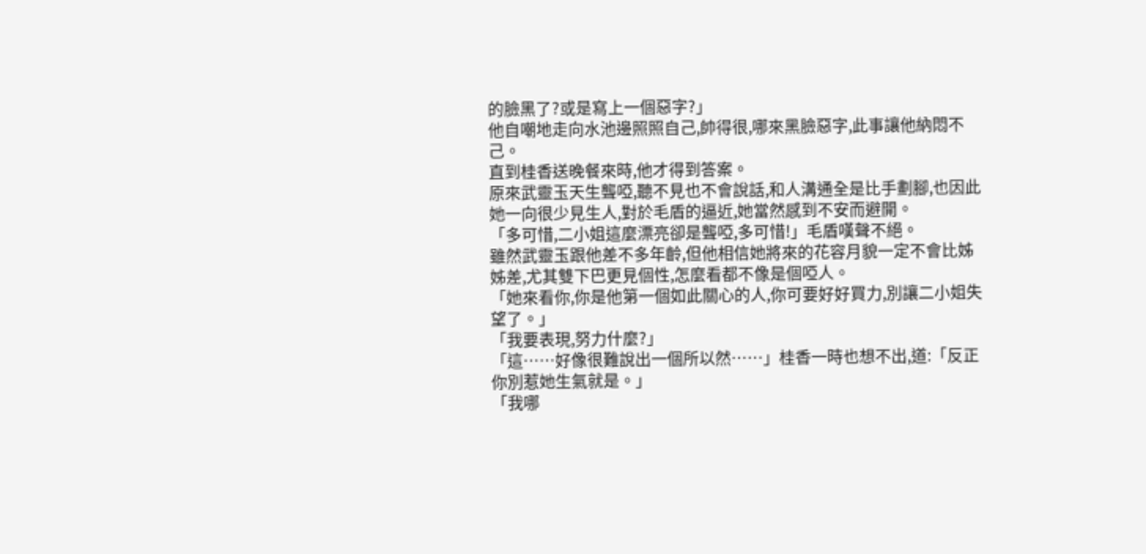的臉黑了?或是寫上一個惡字?」
他自嘲地走向水池邊照照自己,帥得很,哪來黑臉惡字,此事讓他納悶不己。
直到桂香送晚餐來時,他才得到答案。
原來武靈玉天生聾啞,聽不見也不會說話,和人溝通全是比手劃腳,也因此她一向很少見生人,對於毛盾的逼近,她當然感到不安而避開。
「多可惜,二小姐這麼漂亮卻是聾啞,多可惜!」毛盾嘆聲不絕。
雖然武靈玉跟他差不多年齡,但他相信她將來的花容月貌一定不會比姊姊差,尤其雙下巴更見個性,怎麼看都不像是個啞人。
「她來看你,你是他第一個如此關心的人,你可要好好買力,別讓二小姐失望了。」
「我要表現,努力什麼?」
「這……好像很難說出一個所以然……」桂香一時也想不出,道:「反正你別惹她生氣就是。」
「我哪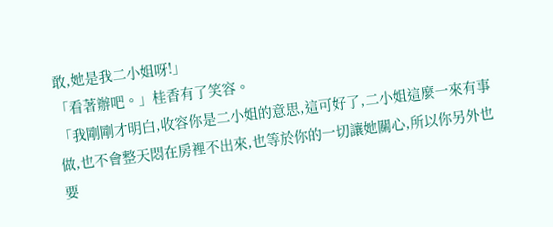敢,她是我二小姐呀!」
「看著辦吧。」桂香有了笑容。
「我剛剛才明白,收容你是二小姐的意思,這可好了,二小姐這麼一來有事做,也不會整天悶在房裡不出來,也等於你的一切讓她關心,所以你另外也要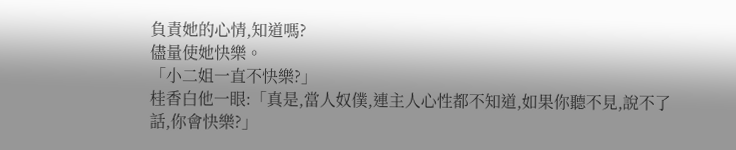負責她的心情,知道嗎?
儘量使她快樂。
「小二姐一直不快樂?」
桂香白他一眼:「真是,當人奴僕,連主人心性都不知道,如果你聽不見,說不了話,你會快樂?」